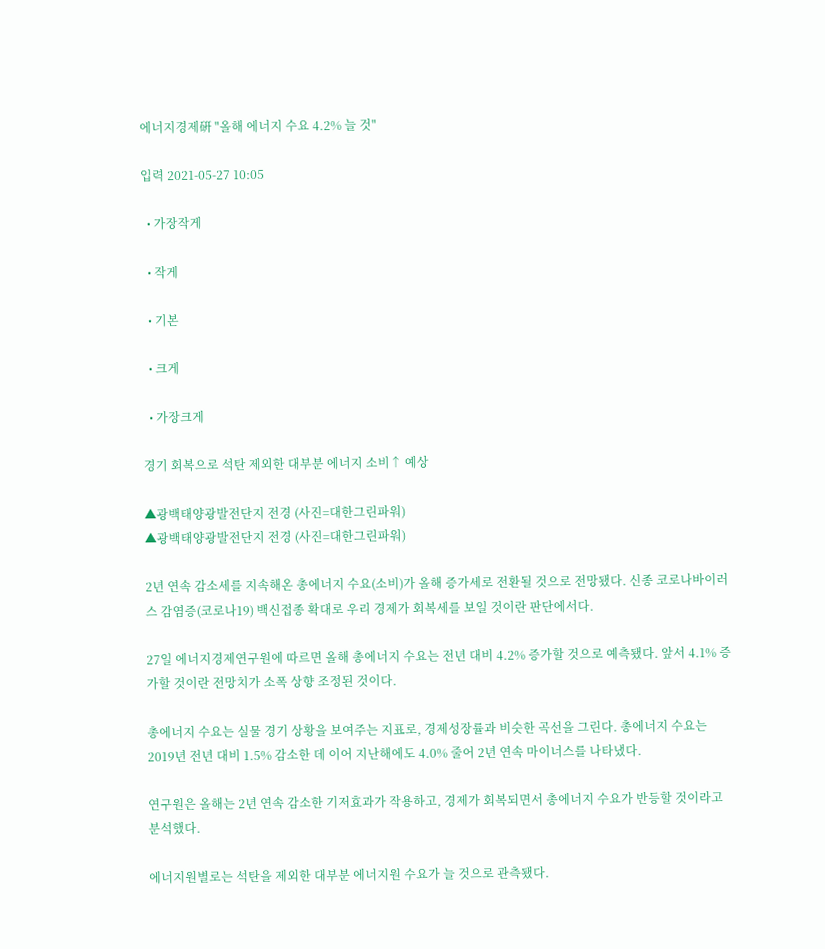에너지경제硏 "올해 에너지 수요 4.2% 늘 것"

입력 2021-05-27 10:05

  • 가장작게

  • 작게

  • 기본

  • 크게

  • 가장크게

경기 회복으로 석탄 제외한 대부분 에너지 소비↑ 예상

▲광백태양광발전단지 전경 (사진=대한그린파워)
▲광백태양광발전단지 전경 (사진=대한그린파워)

2년 연속 감소세를 지속해온 총에너지 수요(소비)가 올해 증가세로 전환될 것으로 전망됐다. 신종 코로나바이러스 감염증(코로나19) 백신접종 확대로 우리 경제가 회복세를 보일 것이란 판단에서다.

27일 에너지경제연구원에 따르면 올해 총에너지 수요는 전년 대비 4.2% 증가할 것으로 예측됐다. 앞서 4.1% 증가할 것이란 전망치가 소폭 상향 조정된 것이다.

총에너지 수요는 실물 경기 상황을 보여주는 지표로, 경제성장률과 비슷한 곡선을 그린다. 총에너지 수요는 2019년 전년 대비 1.5% 감소한 데 이어 지난해에도 4.0% 줄어 2년 연속 마이너스를 나타냈다.

연구원은 올해는 2년 연속 감소한 기저효과가 작용하고, 경제가 회복되면서 총에너지 수요가 반등할 것이라고 분석했다.

에너지원별로는 석탄을 제외한 대부분 에너지원 수요가 늘 것으로 관측됐다.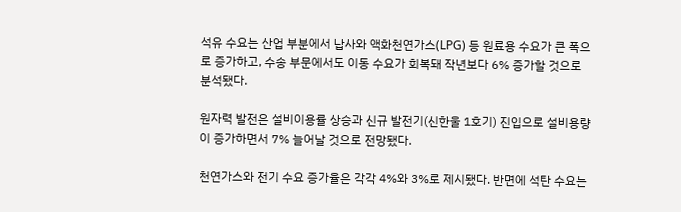석유 수요는 산업 부분에서 납사와 액화천연가스(LPG) 등 원료용 수요가 큰 폭으로 증가하고, 수송 부문에서도 이동 수요가 회복돼 작년보다 6% 증가할 것으로 분석됐다.

원자력 발전은 설비이용률 상승과 신규 발전기(신한울 1호기) 진입으로 설비용량이 증가하면서 7% 늘어날 것으로 전망됐다.

천연가스와 전기 수요 증가율은 각각 4%와 3%로 제시됐다. 반면에 석탄 수요는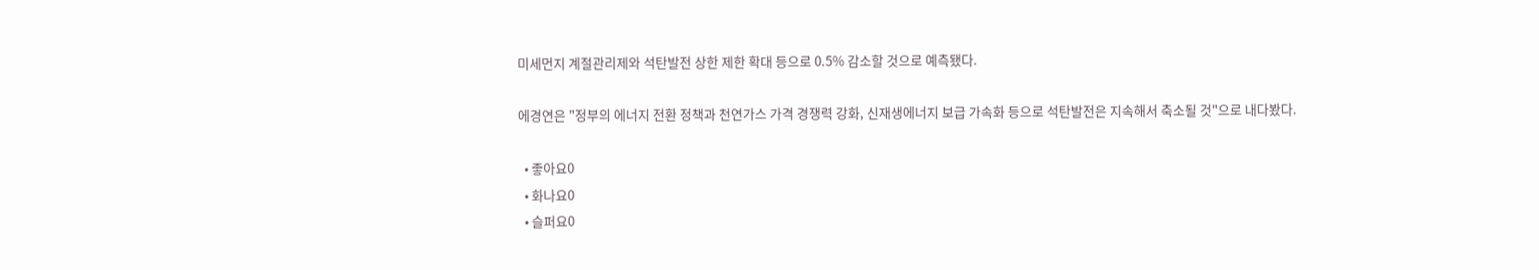미세먼지 계절관리제와 석탄발전 상한 제한 확대 등으로 0.5% 감소할 것으로 예측됐다.

에경연은 "정부의 에너지 전환 정책과 천연가스 가격 경쟁력 강화, 신재생에너지 보급 가속화 등으로 석탄발전은 지속해서 축소될 것"으로 내다봤다.

  • 좋아요0
  • 화나요0
  • 슬퍼요0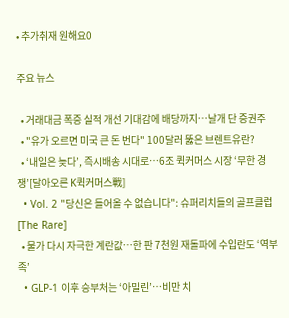• 추가취재 원해요0

주요 뉴스

  • 거래대금 폭증 실적 개선 기대감에 배당까지…날개 단 증권주
  • "유가 오르면 미국 큰 돈 번다" 100달러 뚫은 브렌트유란?
  • ‘내일은 늦다’, 즉시배송 시대로⋯6조 퀵커머스 시장 ‘무한 경쟁’[달아오른 K퀵커머스戰]
  • Vol. 2 "당신은 들어올 수 없습니다": 슈퍼리치들의 골프클럽 [The Rare]
  • 물가 다시 자극한 계란값…한 판 7천원 재돌파에 수입란도 ‘역부족’
  • GLP-1 이후 승부처는 ‘아밀린’…비만 치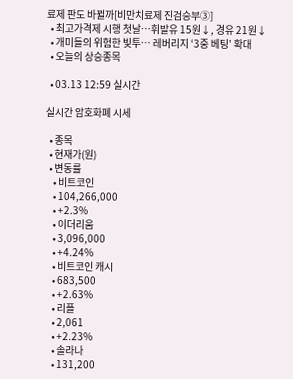료제 판도 바뀔까[비만치료제 진검승부③]
  • 최고가격제 시행 첫날⋯휘발유 15원↓, 경유 21원↓
  • 개미들의 위험한 빛투⋯ 레버리지 ‘3중 베팅’ 확대
  • 오늘의 상승종목

  • 03.13 12:59 실시간

실시간 암호화폐 시세

  • 종목
  • 현재가(원)
  • 변동률
    • 비트코인
    • 104,266,000
    • +2.3%
    • 이더리움
    • 3,096,000
    • +4.24%
    • 비트코인 캐시
    • 683,500
    • +2.63%
    • 리플
    • 2,061
    • +2.23%
    • 솔라나
    • 131,200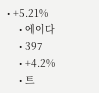• +5.21%
    • 에이다
    • 397
    • +4.2%
    • 트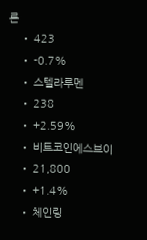론
    • 423
    • -0.7%
    • 스텔라루멘
    • 238
    • +2.59%
    • 비트코인에스브이
    • 21,800
    • +1.4%
    • 체인링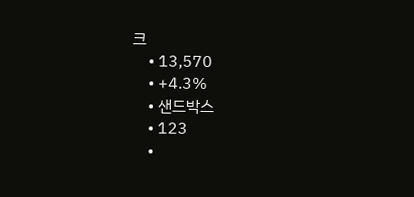크
    • 13,570
    • +4.3%
    • 샌드박스
    • 123
    •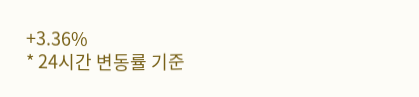+3.36%
* 24시간 변동률 기준